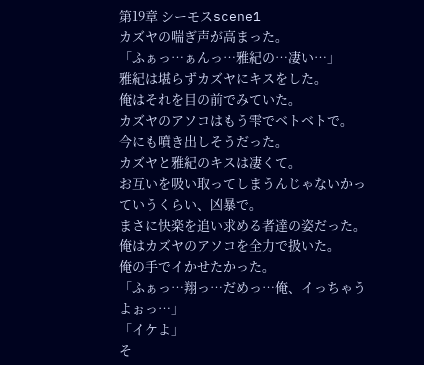第19章 シーモスscene1
カズヤの喘ぎ声が高まった。
「ふぁっ…ぁんっ…雅紀の…凄い…」
雅紀は堪らずカズヤにキスをした。
俺はそれを目の前でみていた。
カズヤのアソコはもう雫でベトベトで。
今にも噴き出しそうだった。
カズヤと雅紀のキスは凄くて。
お互いを吸い取ってしまうんじゃないかっていうくらい、凶暴で。
まさに快楽を追い求める者達の姿だった。
俺はカズヤのアソコを全力で扱いた。
俺の手でイかせたかった。
「ふぁっ…翔っ…だめっ…俺、イっちゃうよぉっ…」
「イケよ」
そ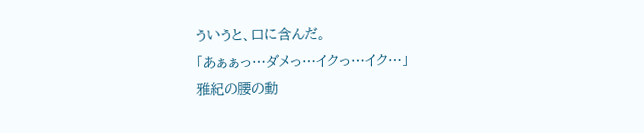ういうと、口に含んだ。
「あぁぁっ…ダメっ…イクっ…イク…」
雅紀の腰の動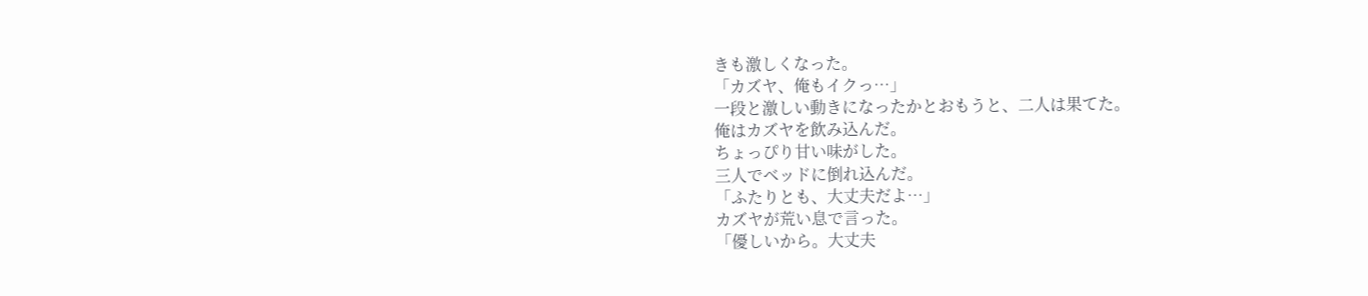きも激しくなった。
「カズヤ、俺もイクっ…」
一段と激しい動きになったかとおもうと、二人は果てた。
俺はカズヤを飲み込んだ。
ちょっぴり甘い味がした。
三人でベッドに倒れ込んだ。
「ふたりとも、大丈夫だよ…」
カズヤが荒い息で言った。
「優しいから。大丈夫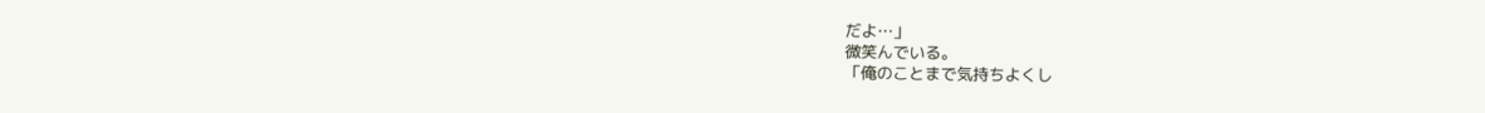だよ…」
微笑んでいる。
「俺のことまで気持ちよくし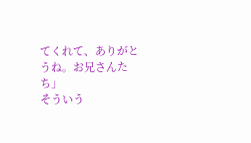てくれて、ありがとうね。お兄さんたち」
そういう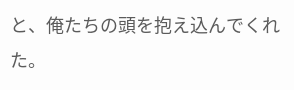と、俺たちの頭を抱え込んでくれた。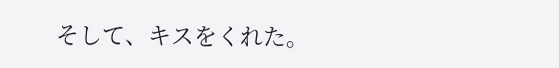そして、キスをくれた。